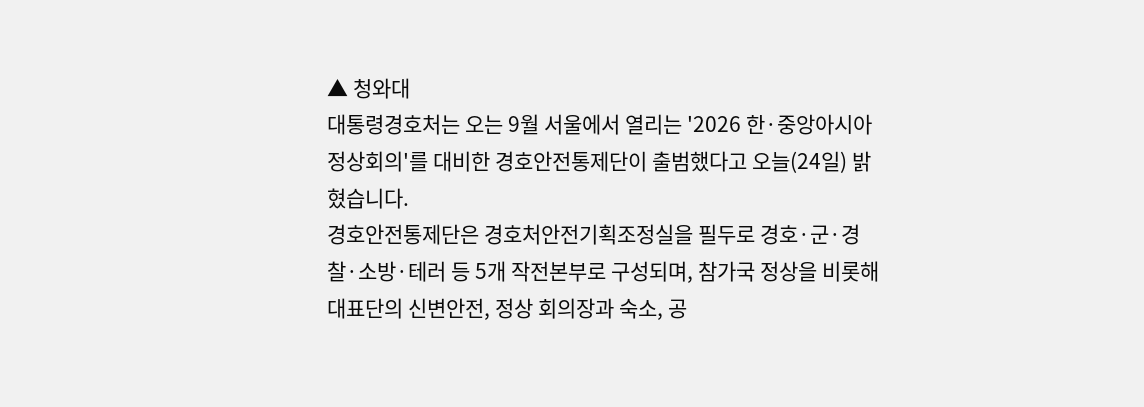▲ 청와대
대통령경호처는 오는 9월 서울에서 열리는 '2026 한·중앙아시아 정상회의'를 대비한 경호안전통제단이 출범했다고 오늘(24일) 밝혔습니다.
경호안전통제단은 경호처안전기획조정실을 필두로 경호·군·경찰·소방·테러 등 5개 작전본부로 구성되며, 참가국 정상을 비롯해 대표단의 신변안전, 정상 회의장과 숙소, 공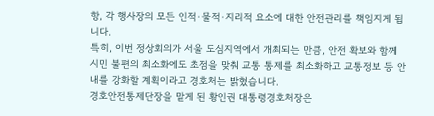항, 각 행사장의 모든 인적·물적·지리적 요소에 대한 안전관리를 책임지게 됩니다.
특히, 이번 정상회의가 서울 도심지역에서 개최되는 만큼, 안전 확보와 함께 시민 불편의 최소화에도 초점을 맞춰 교통 통제를 최소화하고 교통정보 등 안내를 강화할 계획이라고 경호처는 밝혔습니다.
경호안전통제단장을 맡게 된 황인권 대통령경호처장은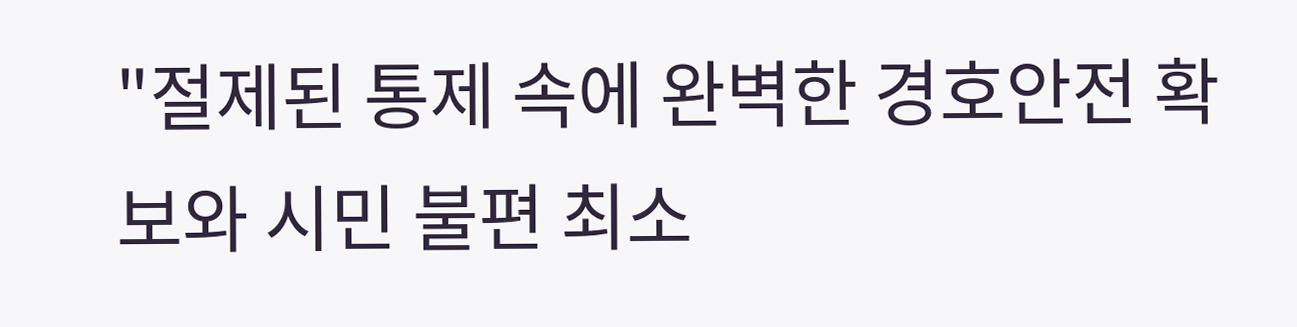"절제된 통제 속에 완벽한 경호안전 확보와 시민 불편 최소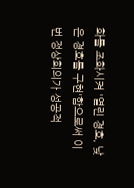화를 조화시켜 '열린 경호, 낮은 경호를 구현'함으로써 이번 정상회의가 성공적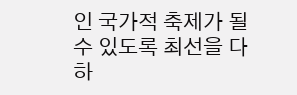인 국가적 축제가 될 수 있도록 최선을 다하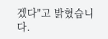겠다"고 밝혔습니다.